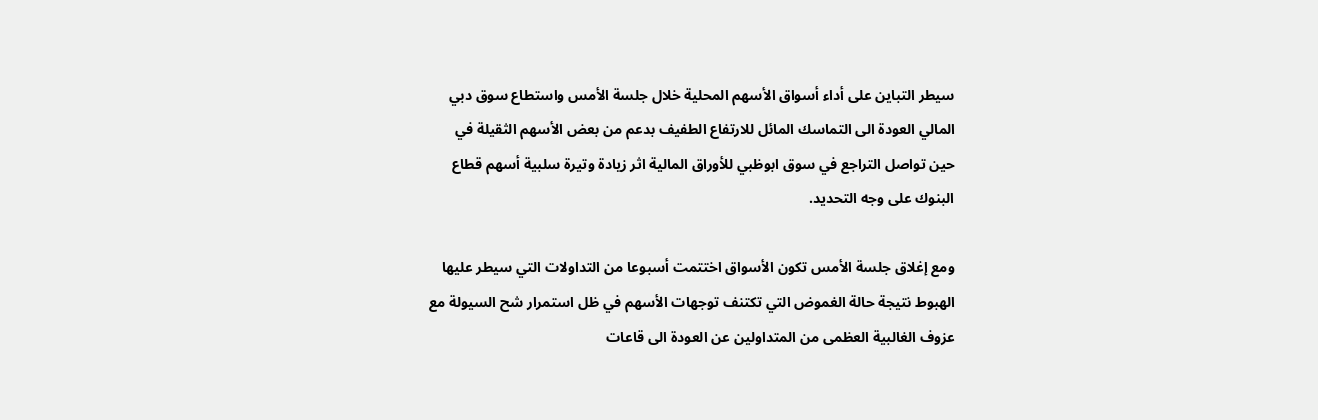سيطر التباين على أداء أسواق الأسهم المحلية خلال جلسة الأمس واستطاع سوق دبي المالي العودة الى التماسك المائل للارتفاع الطفيف بدعم من بعض الأسهم الثقيلة في حين تواصل التراجع في سوق ابوظبي للأوراق المالية اثر زيادة وتيرة سلبية أسهم قطاع البنوك على وجه التحديد.

ومع إغلاق جلسة الأمس تكون الأسواق اختتمت أسبوعا من التداولات التي سيطر عليها الهبوط نتيجة حالة الغموض التي تكتنف توجهات الأسهم في ظل استمرار شح السيولة مع عزوف الغالبية العظمى من المتداولين عن العودة الى قاعات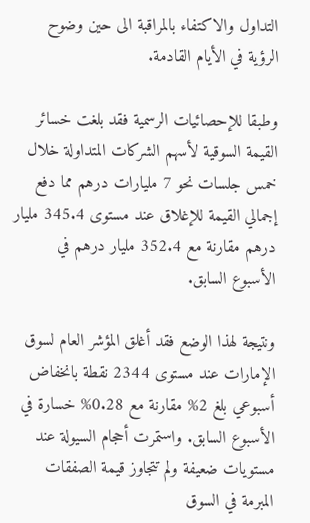التداول والاكتفاء بالمراقبة الى حين وضوح الرؤية في الأيام القادمة.

وطبقا للإحصائيات الرسمية فقد بلغت خسائر القيمة السوقية لأسهم الشركات المتداولة خلال خمس جلسات نحو 7 مليارات درهم مما دفع إجمالي القيمة للإغلاق عند مستوى 345.4 مليار درهم مقارنة مع 352.4 مليار درهم في الأسبوع السابق.

ونتيجة لهذا الوضع فقد أغلق المؤشر العام لسوق الإمارات عند مستوى 2344 نقطة بانخفاض أسبوعي بلغ 2% مقارنة مع 0.28% خسارة في الأسبوع السابق. واستمرت أحجام السيولة عند مستويات ضعيفة ولم تتجاوز قيمة الصفقات المبرمة في السوق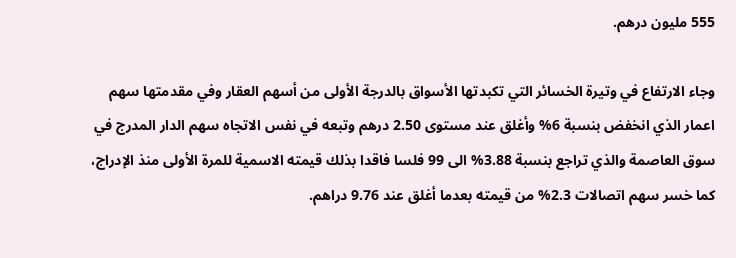555 مليون درهم.

وجاء الارتفاع في وتيرة الخسائر التي تكبدتها الأسواق بالدرجة الأولى من أسهم العقار وفي مقدمتها سهم اعمار الذي انخفض بنسبة 6% وأغلق عند مستوى 2.50 درهم وتبعه في نفس الاتجاه سهم الدار المدرج في سوق العاصمة والذي تراجع بنسبة 3.88% الى 99 فلسا فاقدا بذلك قيمته الاسمية للمرة الأولى منذ الإدراج، كما خسر سهم اتصالات 2.3% من قيمته بعدما أغلق عند 9.76 دراهم.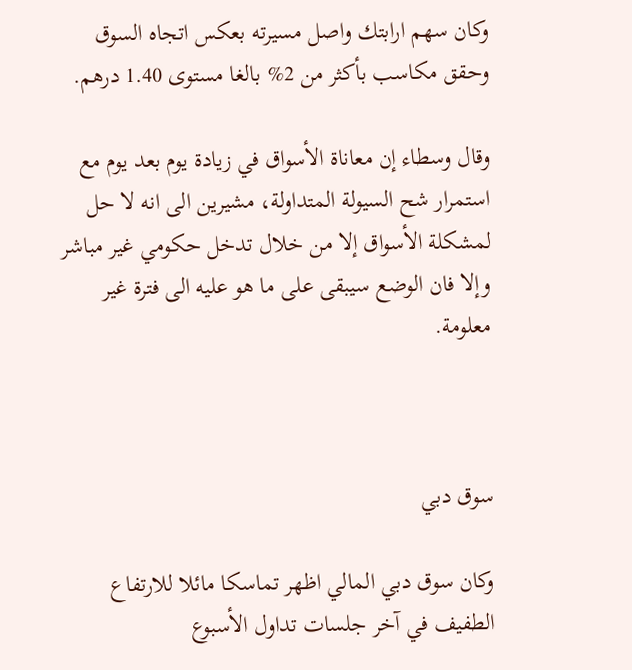وكان سهم ارابتك واصل مسيرته بعكس اتجاه السوق وحقق مكاسب بأكثر من 2% بالغا مستوى 1.40 درهم.

وقال وسطاء إن معاناة الأسواق في زيادة يوم بعد يوم مع استمرار شح السيولة المتداولة، مشيرين الى انه لا حل لمشكلة الأسواق إلا من خلال تدخل حكومي غير مباشر وإلا فان الوضع سيبقى على ما هو عليه الى فترة غير معلومة.



سوق دبي

وكان سوق دبي المالي اظهر تماسكا مائلا للارتفاع الطفيف في آخر جلسات تداول الأسبوع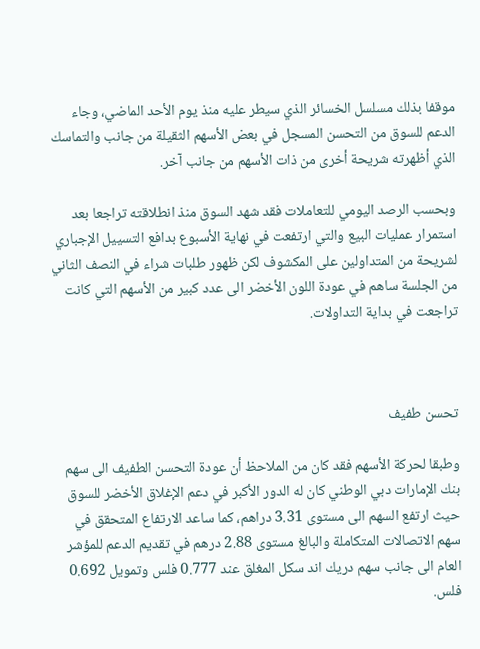موقفا بذلك مسلسل الخسائر الذي سيطر عليه منذ يوم الأحد الماضي، وجاء الدعم للسوق من التحسن المسجل في بعض الأسهم الثقيلة من جانب والتماسك الذي أظهرته شريحة أخرى من ذات الأسهم من جانب آخر.

وبحسب الرصد اليومي للتعاملات فقد شهد السوق منذ انطلاقته تراجعا بعد استمرار عمليات البيع والتي ارتفعت في نهاية الأسبوع بدافع التسييل الإجباري لشريحة من المتداولين على المكشوف لكن ظهور طلبات شراء في النصف الثاني من الجلسة ساهم في عودة اللون الأخضر الى عدد كبير من الأسهم التي كانت تراجعت في بداية التداولات.



تحسن طفيف

وطبقا لحركة الأسهم فقد كان من الملاحظ أن عودة التحسن الطفيف الى سهم بنك الإمارات دبي الوطني كان له الدور الأكبر في دعم الإغلاق الأخضر للسوق حيث ارتفع السهم الى مستوى 3.31 دراهم، كما ساعد الارتفاع المتحقق في سهم الاتصالات المتكاملة والبالغ مستوى 2.88 درهم في تقديم الدعم للمؤشر العام الى جانب سهم دريك اند سكل المغلق عند 0.777 فلس وتمويل 0.692 فلس.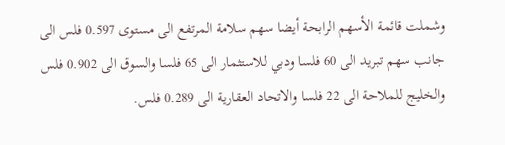وشملت قائمة الأسهم الرابحة أيضا سهم سلامة المرتفع الى مستوى 0.597 فلس الى جانب سهم تبريد الى 60 فلسا ودبي للاستثمار الى 65 فلسا والسوق الى 0.902 فلس والخليج للملاحة الى 22 فلسا والاتحاد العقارية الى 0.289 فلس.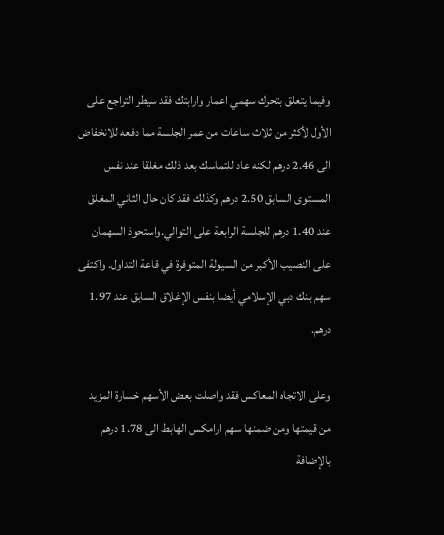وفيما يتعلق بتحرك سهمي اعمار وارابتك فقد سيطر التراجع على الأول لأكثر من ثلاث ساعات من عمر الجلسة مما دفعه للانخفاض الى 2.46 درهم لكنه عاد للتماسك بعد ذلك مغلقا عند نفس المستوى السابق 2.50 درهم وكذلك فقد كان حال الثاني المغلق عند 1.40 درهم للجلسة الرابعة على التوالي.واستحوذ السهمان على النصيب الأكبر من السيولة المتوفرة في قاعة التداول. واكتفى سهم بنك دبي الإسلامي أيضا بنفس الإغلاق السابق عند 1.97 درهم.

وعلى الاتجاه المعاكس فقد واصلت بعض الأسهم خسارة المزيد من قيمتها ومن ضمنها سهم ارامكس الهابط الى 1.78 درهم بالإضافة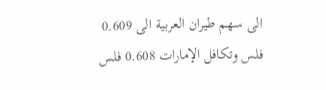الى سهم طيران العربية الى 0.609 فلس وتكافل الإمارات 0.608 فلس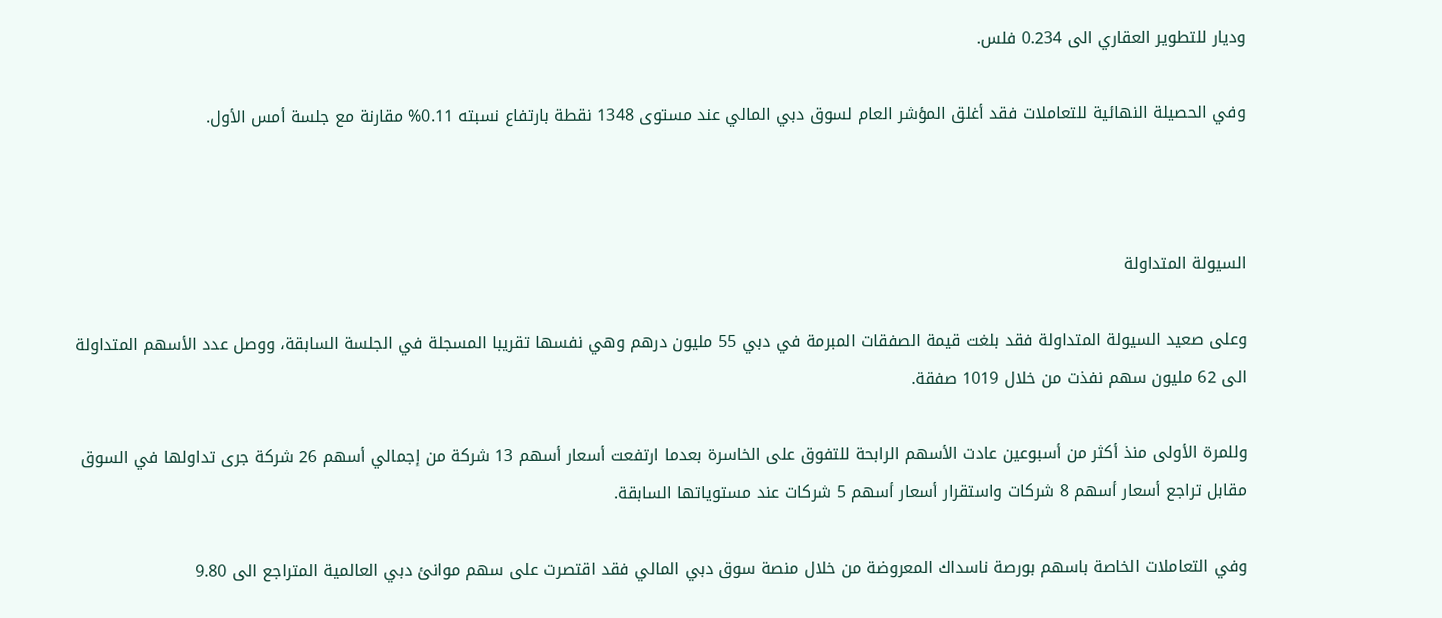وديار للتطوير العقاري الى 0.234 فلس.

وفي الحصيلة النهائية للتعاملات فقد أغلق المؤشر العام لسوق دبي المالي عند مستوى 1348 نقطة بارتفاع نسبته 0.11% مقارنة مع جلسة أمس الأول.



السيولة المتداولة

وعلى صعيد السيولة المتداولة فقد بلغت قيمة الصفقات المبرمة في دبي 55 مليون درهم وهي نفسها تقريبا المسجلة في الجلسة السابقة، ووصل عدد الأسهم المتداولة الى 62 مليون سهم نفذت من خلال 1019 صفقة.

وللمرة الأولى منذ أكثر من أسبوعين عادت الأسهم الرابحة للتفوق على الخاسرة بعدما ارتفعت أسعار أسهم 13 شركة من إجمالي أسهم 26 شركة جرى تداولها في السوق مقابل تراجع أسعار أسهم 8 شركات واستقرار أسعار أسهم 5 شركات عند مستوياتها السابقة.

وفي التعاملات الخاصة باسهم بورصة ناسداك المعروضة من خلال منصة سوق دبي المالي فقد اقتصرت على سهم موانئ دبي العالمية المتراجع الى 9.80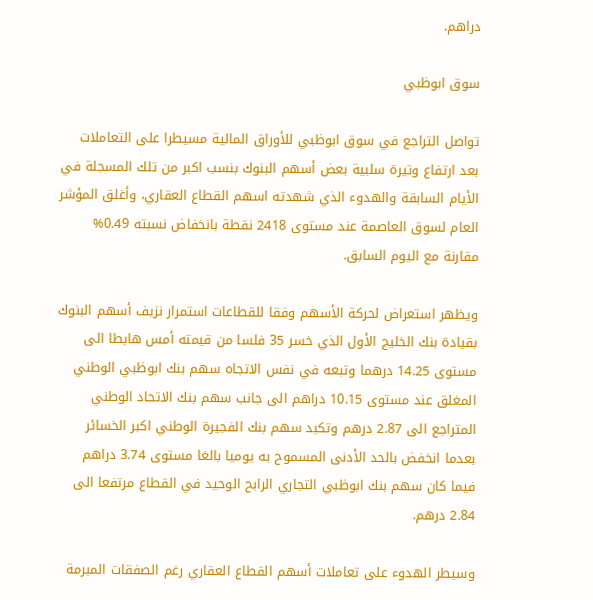دراهم.

سوق ابوظبي

تواصل التراجع في سوق ابوظبي للأوراق المالية مسيطرا على التعاملات بعد ارتفاع وتيرة سلبية بعض أسهم البنوك بنسب اكبر من تلك المسجلة في الأيام السابقة والهدوء الذي شهدته اسهم القطاع العقاري، وأغلق المؤشر العام لسوق العاصمة عند مستوى 2418 نقطة بانخفاض نسبته 0.49% مقارنة مع اليوم السابق.

ويظهر استعراض لحركة الأسهم وفقا للقطاعات استمرار نزيف أسهم البنوك بقيادة بنك الخليج الأول الذي خسر 35 فلسا من قيمته أمس هابطا الى مستوى 14.25 درهما وتبعه في نفس الاتجاه سهم بنك ابوظبي الوطني المغلق عند مستوى 10.15 دراهم الى جانب سهم بنك الاتحاد الوطني المتراجع الى 2.87 درهم وتكبد سهم بنك الفجيرة الوطني اكبر الخسائر بعدما انخفض بالحد الأدنى المسموح به يوميا بالغا مستوى 3.74 دراهم فيما كان سهم بنك ابوظبي التجاري الرابح الوحيد في القطاع مرتفعا الى 2.84 درهم.

وسيطر الهدوء على تعاملات أسهم القطاع العقاري رغم الصفقات المبرمة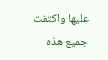عليها واكتفت جميع هذه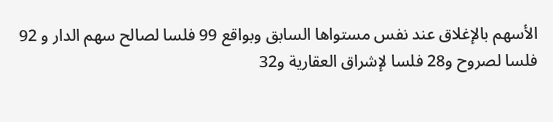الأسهم بالإغلاق عند نفس مستواها السابق وبواقع 99 فلسا لصالح سهم الدار و 92 فلسا لصروح و28 فلسا لإشراق العقارية و32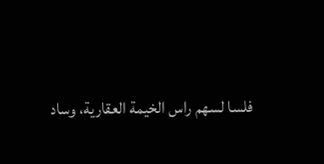فلسا لسهم راس الخيمة العقارية، وساد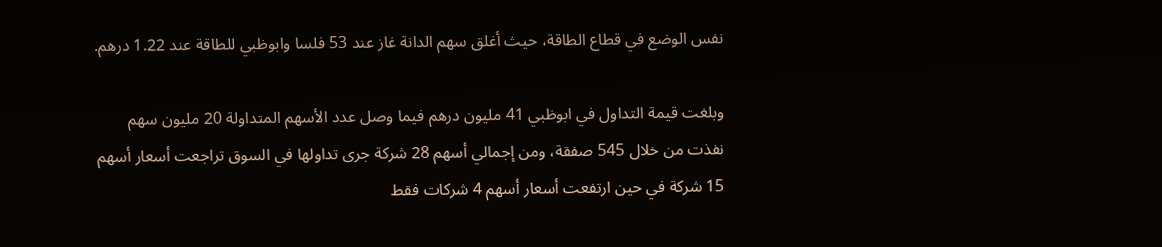نفس الوضع في قطاع الطاقة، حيث أغلق سهم الدانة غاز عند 53 فلسا وابوظبي للطاقة عند 1.22 درهم.

وبلغت قيمة التداول في ابوظبي 41 مليون درهم فيما وصل عدد الأسهم المتداولة 20 مليون سهم نفذت من خلال 545 صفقة، ومن إجمالي أسهم 28 شركة جرى تداولها في السوق تراجعت أسعار أسهم 15 شركة في حين ارتفعت أسعار أسهم 4 شركات فقط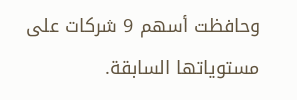وحافظت أسهم 9 شركات على مستوياتها السابقة.